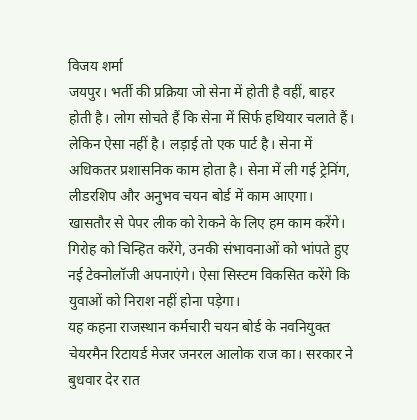विजय शर्मा
जयपुर। भर्ती की प्रक्रिया जो सेना में होती है वहीं, बाहर होती है। लोग सोचते हैं कि सेना में सिर्फ हथियार चलाते हैं। लेकिन ऐसा नहीं है। लड़ाई तो एक पार्ट है। सेना में अधिकतर प्रशासनिक काम होता है। सेना में ली गई ट्रेनिंग, लीडरशिप और अनुभव चयन बोर्ड में काम आएगा। खासतौर से पेपर लीक को रेाकने के लिए हम काम करेंगे। गिरोह को चिन्हित करेंगे, उनकी संभावनाओं को भांपते हुए नई टेक्नोलॉजी अपनाएंगे। ऐसा सिस्टम विकसित करेंगे कि युवाओं को निराश नहीं होना पड़ेगा।
यह कहना राजस्थान कर्मचारी चयन बोर्ड के नवनियुक्त चेयरमैन रिटायर्ड मेजर जनरल आलोक राज का। सरकार ने बुधवार देर रात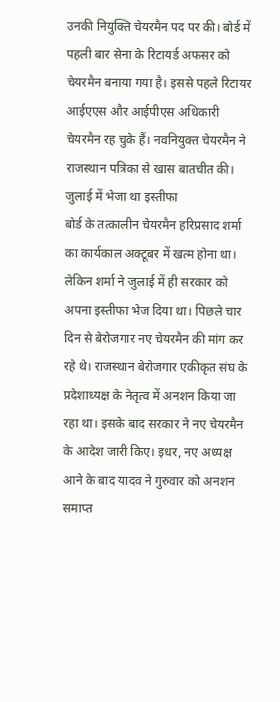उनकी नियुक्ति चेयरमैन पद पर की। बोर्ड में पहली बार सेना के रिटायर्ड अफसर को चेयरमैन बनाया गया है। इससे पहले रिटायर आईएएस और आईपीएस अधिकारी चेयरमैन रह चुके हैं। नवनियुक्त चेयरमैन ने राजस्थान पत्रिका से खास बातचीत की।
जुलाई में भेजा था इस्तीफा
बोर्ड के तत्कालीन चेयरमैन हरिप्रसाद शर्मा का कार्यकाल अक्टूबर में खत्म होना था। लेकिन शर्मा ने जुलाई में ही सरकार को अपना इस्तीफा भेज दिया था। पिछले चार दिन से बेरोजगार नए चेयरमैन की मांग कर रहे थे। राजस्थान बेरोजगार एकीकृत संघ के प्रदेशाध्यक्ष के नेतृत्व में अनशन किया जा रहा था। इसके बाद सरकार ने नए चेयरमैन के आदेश जारी किए। इधर, नए अध्यक्ष आने के बाद यादव ने गुरुवार को अनशन समाप्त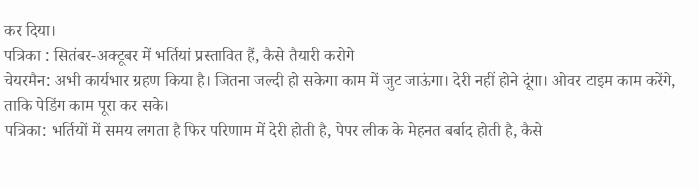कर दिया।
पत्रिका : सितंबर-अक्टूबर में भर्तियां प्रस्तावित हैं, कैसे तैयारी करोगे
चेयरमैन: अभी कार्यभार ग्रहण किया है। जितना जल्दी हो सकेगा काम में जुट जाऊंगा। देरी नहीं होने दूंगा। ओवर टाइम काम करेंगे, ताकि पेडिंग काम पूरा कर सके।
पत्रिका: भर्तियों में समय लगता है फिर परिणाम में देरी होती है, पेपर लीक के मेहनत बर्बाद होती है, कैसे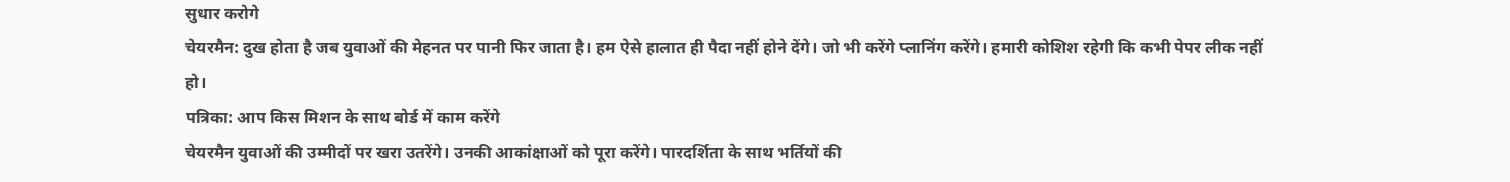सुधार करोगे
चेयरमैन: दुख होता है जब युवाओं की मेहनत पर पानी फिर जाता है। हम ऐसे हालात ही पैदा नहीं होने देंगे। जो भी करेंगे प्लानिंग करेंगे। हमारी कोशिश रहेगी कि कभी पेपर लीक नहीं हो।
पत्रिका: आप किस मिशन के साथ बोर्ड में काम करेंगे
चेयरमैन युवाओं की उम्मीदों पर खरा उतरेंगे। उनकी आकांक्षाओं को पूरा करेंगे। पारदर्शिता के साथ भर्तियों की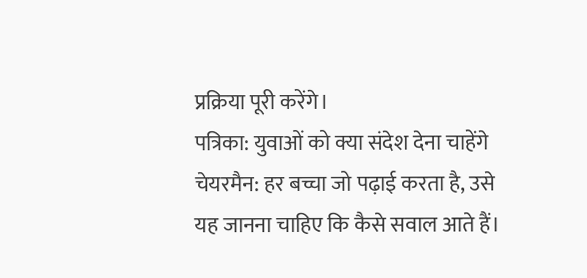प्रक्रिया पूरी करेंगे।
पत्रिका: युवाओं को क्या संदेश देना चाहेंगे
चेयरमैन: हर बच्चा जो पढ़ाई करता है, उसे यह जानना चाहिए कि कैसे सवाल आते हैं।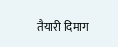तैयारी दिमाग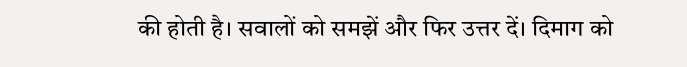की होती है। सवालों को समझें और फिर उत्तर दें। दिमाग को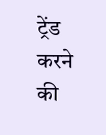ट्रेंड करने की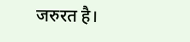जरुरत है।